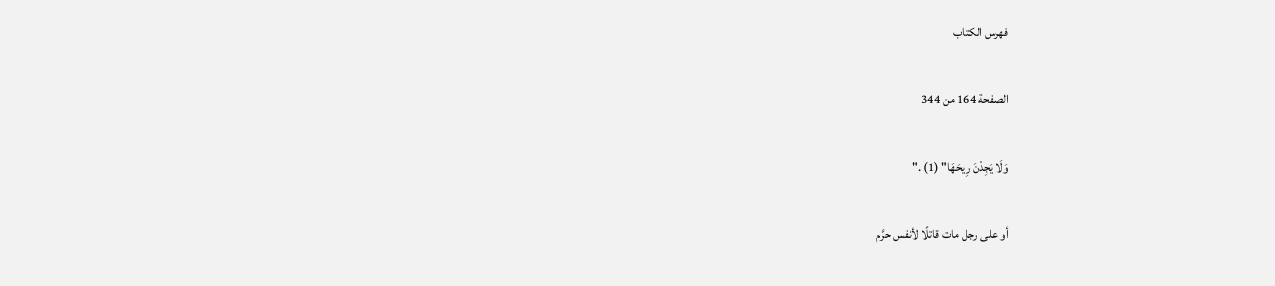فهرس الكتاب

الصفحة 164 من 344

وَلَا يَجِدْنَ رِيحَهَا" (1) ."

أو على رجل مات قاتلًا لأنفس حرَّم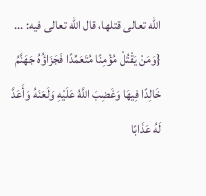الله تعالى قتلها، قال الله تعالى فيه: ... {وَمَنْ يَقْتُلْ مُؤْمِنًا مُتَعَمِّدًا فَجَزَاؤُهُ جَهَنَّمُ خَالِدًا فِيهَا وَغَضِبَ اللَّهُ عَلَيْهِ وَلَعَنَهُ وَأَعَدَّ لَهُ عَذَابًا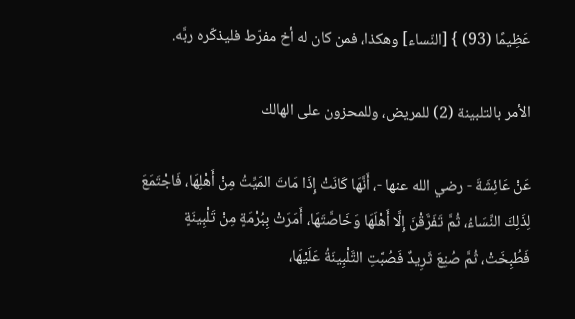عَظِيمًا (93) } [النّساء] وهكذا، فمن كان له أخ مفرّط فليذكّره ربَّه.

الأمر بالتلبينة (2) للمريض، وللمحزون على الهالك

عَنْ عَائِشَةَ - رضي الله عنها -، أَنَّهَا كَانَتْ إِذَا مَاتَ المَيِّتُ مِنْ أَهْلِهَا، فَاجْتَمَعَ لِذَلِكَ النِّسَاءُ، ثُمَّ تَفَرَّقْنَ إِلَّا أَهْلَهَا وَخَاصَّتَهَا، أَمَرَتْ بِبُرْمَةٍ مِنْ تَلْبِينَةٍ فَطُبِخَتْ، ثُمَّ صُنِعَ ثَرِيدٌ فَصُبَّتِ التَّلْبِينَةُ عَلَيْهَا،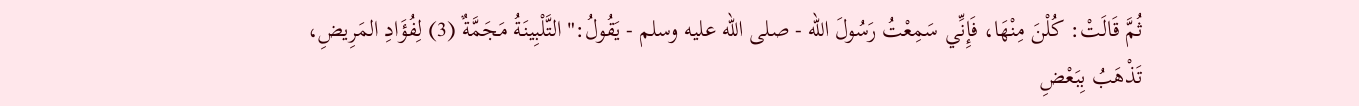ثُمَّ قَالَتْ: كُلْنَ مِنْهَا، فَإِنِّي سَمِعْتُ رَسُولَ الله - صلى الله عليه وسلم - يَقُولُ:"التَّلْبِينَةُ مَجَمَّةٌ (3) لِفُؤَادِ المَرِيضِ، تَذْهَبُ بِبَعْضِ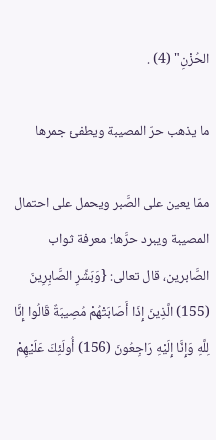الحُزْنِ" (4) .

ما يذهب حرّ المصيبة ويطفئ جمرها

ممّا يعين على الصَّبر ويحمل على احتمال المصيبة ويبرد حرَّها: معرفة ثواب الصَّابرين، قال تعالى: {وَبَشِّرِ الصَّابِرِينَ (155) الَّذِينَ إِذَا أَصَابَتْهُمْ مُصِيبَةٌ قَالُوا إِنَّا لِلَّهِ وَإِنَّا إِلَيْهِ رَاجِعُونَ (156) أُولَئِكَ عَلَيْهِمْ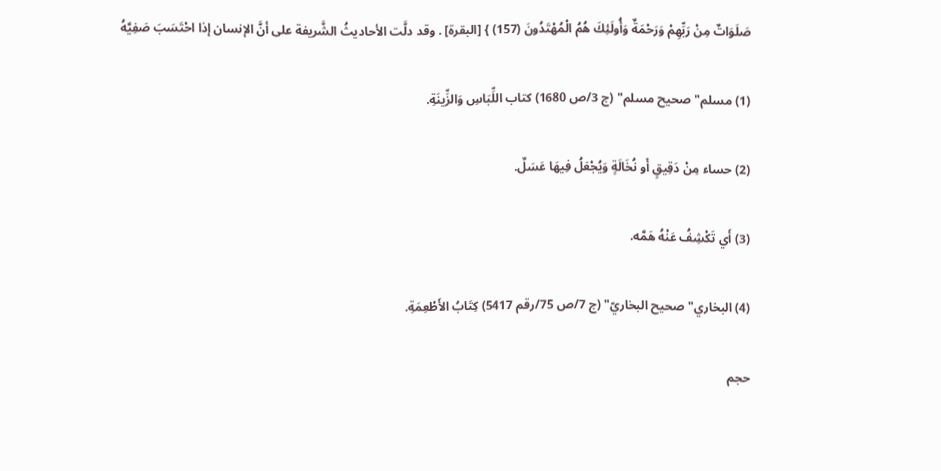صَلَوَاتٌ مِنْ رَبِّهِمْ وَرَحْمَةٌ وَأُولَئِكَ هُمُ الْمُهْتَدُونَ (157) } [البقرة] . وقد دلَّت الأحاديثُ الشَّريفة على أنَّ الإنسان إذا احْتَسَبَ صَفِيَّهُ

(1) مسلم"صحيح مسلم" (ج 3/ص 1680) كتاب اللِّبَاسِ وَالزِّينَةِ.

(2) حساء مِنْ دَقِيقٍ أَو نُخَالَةٍ وَيُجْعَلُ فِيهَا عَسَلٌ.

(3) أَي تَكْشِفُ عَنْهُ هَمَّه.

(4) البخاري"صحيح البخاريّ" (ج 7/ص 75/رقم 5417) كِتَابُ الأَطْعِمَةِ.

حجم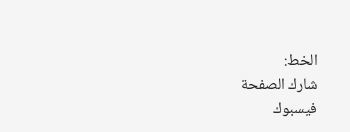الخط:
شارك الصفحة
فيسبوك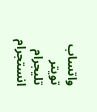واتساب تويتر تليجرام انستجرام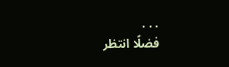. . .
فضلًا انتظر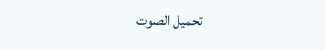تحميل الصوت